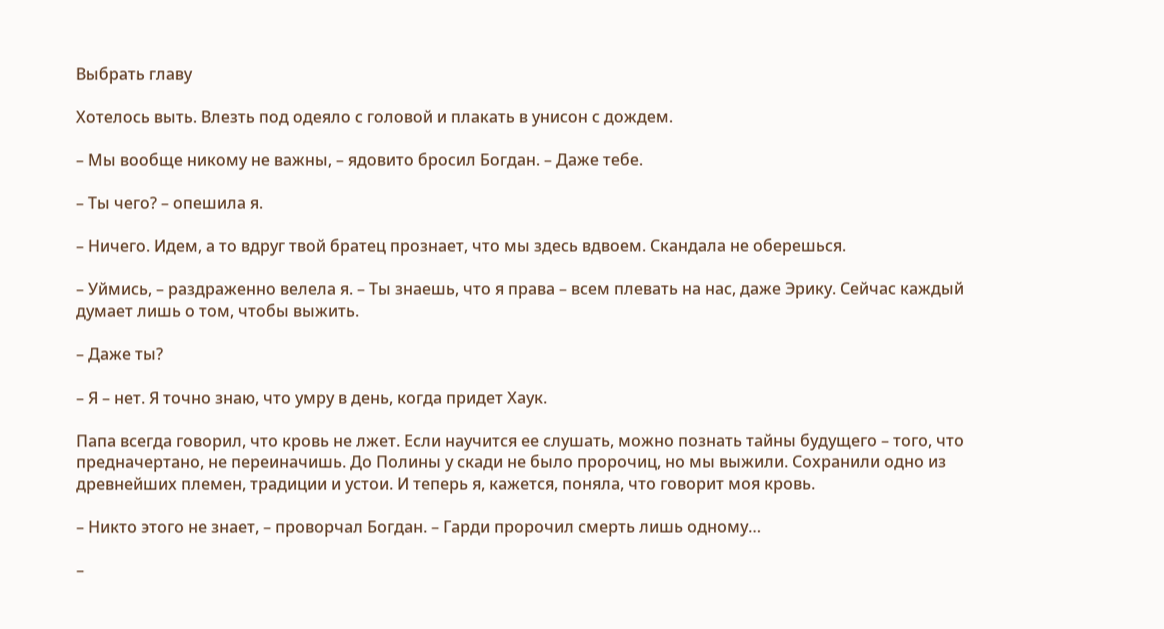Выбрать главу

Хотелось выть. Влезть под одеяло с головой и плакать в унисон с дождем.

– Мы вообще никому не важны, – ядовито бросил Богдан. – Даже тебе.

– Ты чего? – опешила я.

– Ничего. Идем, а то вдруг твой братец прознает, что мы здесь вдвоем. Скандала не оберешься.

– Уймись, – раздраженно велела я. – Ты знаешь, что я права – всем плевать на нас, даже Эрику. Сейчас каждый думает лишь о том, чтобы выжить.

– Даже ты?

– Я – нет. Я точно знаю, что умру в день, когда придет Хаук.

Папа всегда говорил, что кровь не лжет. Если научится ее слушать, можно познать тайны будущего – того, что предначертано, не переиначишь. До Полины у скади не было пророчиц, но мы выжили. Сохранили одно из древнейших племен, традиции и устои. И теперь я, кажется, поняла, что говорит моя кровь.

– Никто этого не знает, – проворчал Богдан. – Гарди пророчил смерть лишь одному…

–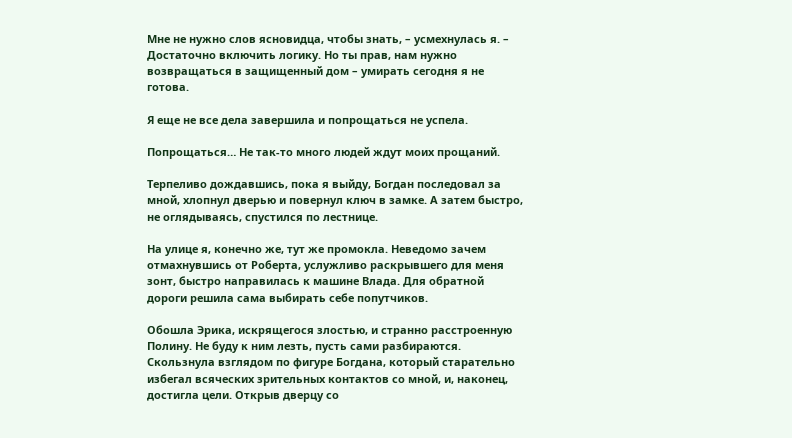Мне не нужно слов ясновидца, чтобы знать, – усмехнулась я. – Достаточно включить логику. Но ты прав, нам нужно возвращаться в защищенный дом – умирать сегодня я не готова.

Я еще не все дела завершила и попрощаться не успела.

Попрощаться… Не так-то много людей ждут моих прощаний.

Терпеливо дождавшись, пока я выйду, Богдан последовал за мной, хлопнул дверью и повернул ключ в замке. А затем быстро, не оглядываясь, спустился по лестнице.

На улице я, конечно же, тут же промокла. Неведомо зачем отмахнувшись от Роберта, услужливо раскрывшего для меня зонт, быстро направилась к машине Влада. Для обратной дороги решила сама выбирать себе попутчиков.

Обошла Эрика, искрящегося злостью, и странно расстроенную Полину. Не буду к ним лезть, пусть сами разбираются. Скользнула взглядом по фигуре Богдана, который старательно избегал всяческих зрительных контактов со мной, и, наконец, достигла цели. Открыв дверцу со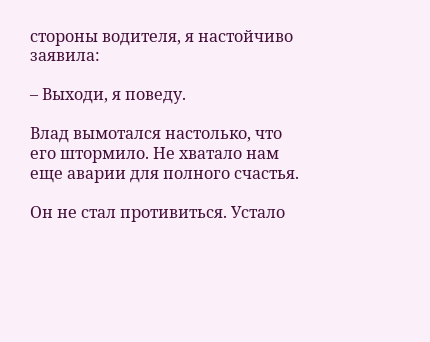стороны водителя, я настойчиво заявила:

– Выходи, я поведу.

Влад вымотался настолько, что его штормило. Не хватало нам еще аварии для полного счастья.

Он не стал противиться. Устало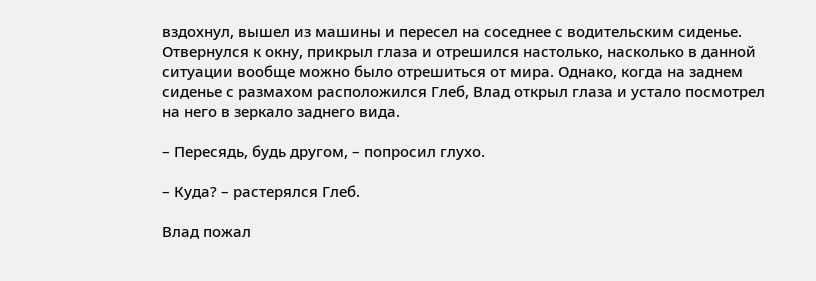вздохнул, вышел из машины и пересел на соседнее с водительским сиденье. Отвернулся к окну, прикрыл глаза и отрешился настолько, насколько в данной ситуации вообще можно было отрешиться от мира. Однако, когда на заднем сиденье с размахом расположился Глеб, Влад открыл глаза и устало посмотрел на него в зеркало заднего вида.

– Пересядь, будь другом, – попросил глухо.

– Куда? – растерялся Глеб.

Влад пожал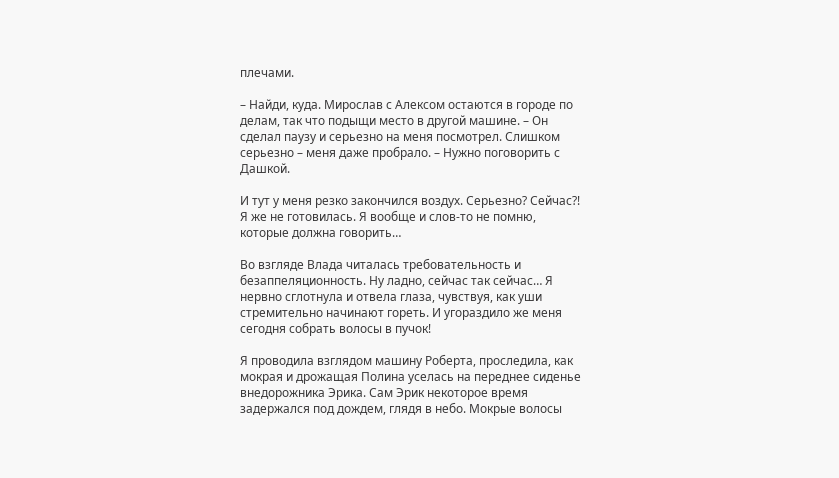плечами.

– Найди, куда. Мирослав с Алексом остаются в городе по делам, так что подыщи место в другой машине. – Он сделал паузу и серьезно на меня посмотрел. Слишком серьезно – меня даже пробрало. – Нужно поговорить с Дашкой.

И тут у меня резко закончился воздух. Серьезно? Сейчас?! Я же не готовилась. Я вообще и слов-то не помню, которые должна говорить…

Во взгляде Влада читалась требовательность и безаппеляционность. Ну ладно, сейчас так сейчас… Я нервно сглотнула и отвела глаза, чувствуя, как уши стремительно начинают гореть. И угораздило же меня сегодня собрать волосы в пучок!

Я проводила взглядом машину Роберта, проследила, как мокрая и дрожащая Полина уселась на переднее сиденье внедорожника Эрика. Сам Эрик некоторое время задержался под дождем, глядя в небо. Мокрые волосы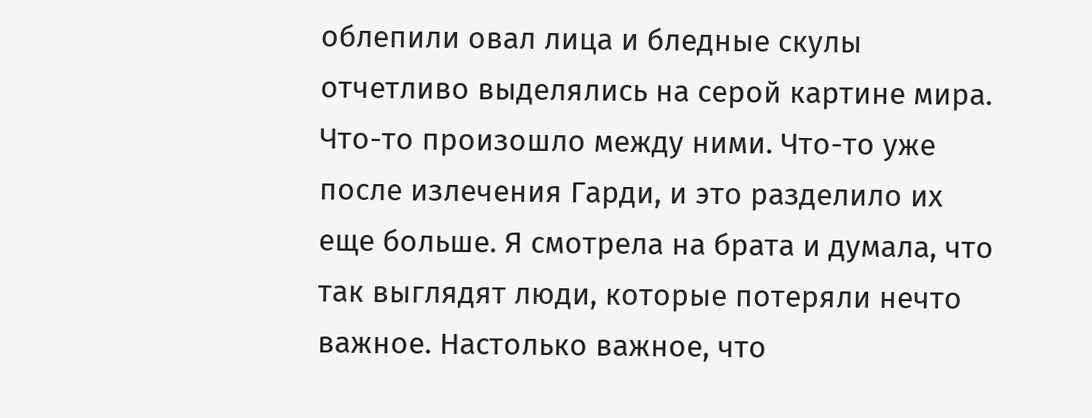облепили овал лица и бледные скулы отчетливо выделялись на серой картине мира. Что-то произошло между ними. Что-то уже после излечения Гарди, и это разделило их еще больше. Я смотрела на брата и думала, что так выглядят люди, которые потеряли нечто важное. Настолько важное, что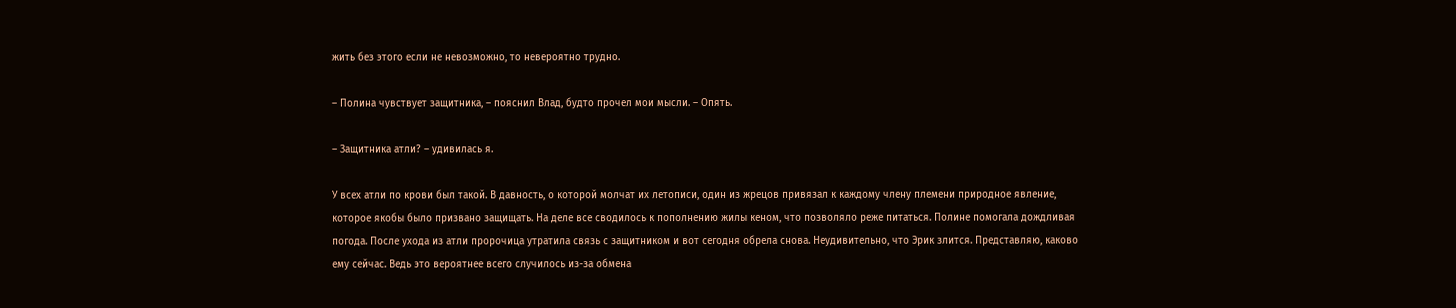жить без этого если не невозможно, то невероятно трудно.

– Полина чувствует защитника, – пояснил Влад, будто прочел мои мысли. – Опять.

– Защитника атли? – удивилась я.

У всех атли по крови был такой. В давность, о которой молчат их летописи, один из жрецов привязал к каждому члену племени природное явление, которое якобы было призвано защищать. На деле все сводилось к пополнению жилы кеном, что позволяло реже питаться. Полине помогала дождливая погода. После ухода из атли пророчица утратила связь с защитником и вот сегодня обрела снова. Неудивительно, что Эрик злится. Представляю, каково ему сейчас. Ведь это вероятнее всего случилось из-за обмена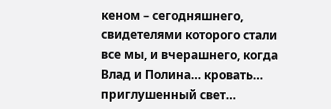кеном – сегодняшнего, свидетелями которого стали все мы, и вчерашнего, когда Влад и Полина… кровать… приглушенный свет…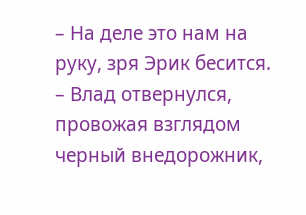– На деле это нам на руку, зря Эрик бесится. – Влад отвернулся, провожая взглядом черный внедорожник,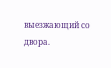выезжающий со двора.